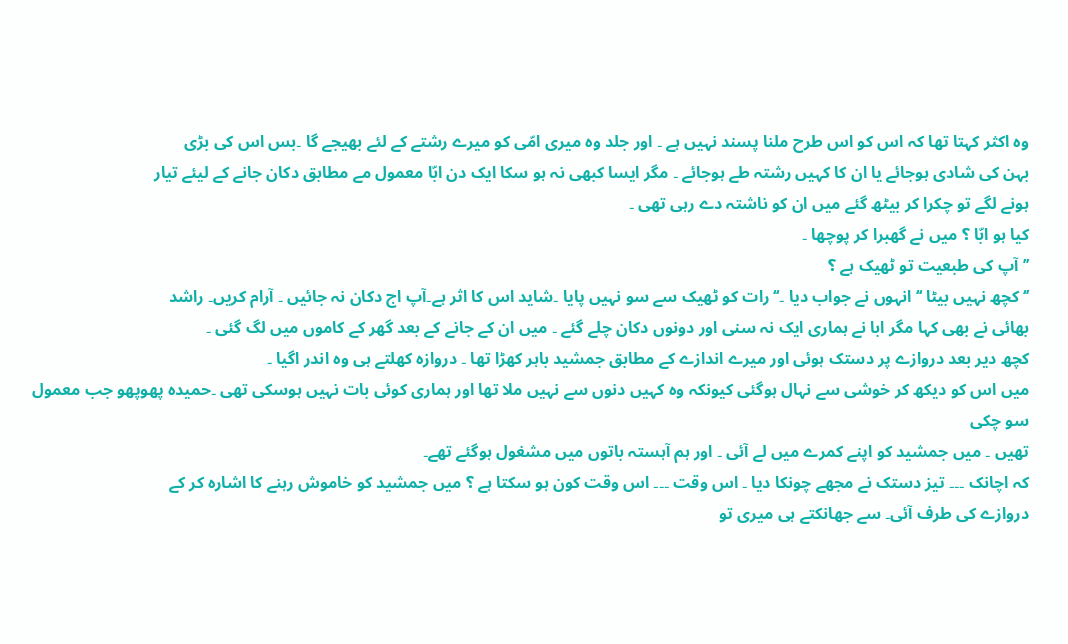وہ اکثر کہتا تھا کہ اس کو اس طرح ملنا پسند نہیں ہے ۔ اور جلد وہ میری امّی کو میرے رشتے کے لئے بھیجے گا ۔بس اس کی بڑی
بہن کی شادی ہوجائے یا ان کا کہیں رشتہ طے ہوجائے ۔ مگر ایسا کبھی نہ ہو سکا ایک دن ابّا معمول مے مطابق دکان جانے کے لیئے تیار
ہونے لگے تو چکرا کر بیٹھ گئے میں ان کو ناشتہ دے رہی تھی ۔
کیا ہو ابّا ؟ میں نے گھبرا کر پوچھا ۔
’’ آپ کی طبعیت تو ٹھیک ہے ؟
’‘ کچھ نہیں بیٹا ‘‘ انہوں نے جواب دیا ۔‘‘ رات کو ٹھیک سے سو نہیں پایا ۔شاید اس کا اثر ہے۔آپ اج دکان نہ جائیں ۔ آرام کریں۔ راشد
بھائی نے بھی کہا مگر ابا نے ہماری ایک نہ سنی اور دونوں دکان چلے گئے ۔ میں ان کے جانے کے بعد گھر کے کاموں میں لگ گئی ۔
کچھ دیر بعد دروازے پر دستک ہوئی اور میرے اندازے کے مطابق جمشید باہر کھڑا تھا ۔ دروازہ کھلتے ہی وہ اندر اگیا ۔
میں اس کو دیکھ کر خوشی سے نہال ہوگئی کیونکہ وہ کہیں دنوں سے نہیں ملا تھا اور ہماری کوئی بات نہیں ہوسکی تھی ۔حمیدہ پھوپھو جب معمول سو چکی
تھیں ۔ میں جمشید کو اپنے کمرے میں لے آئی ۔ اور ہم آہستہ باتوں میں مشغول ہوگئے تھے۔
کہ اچانک ۔۔۔ تیز دستک نے مجھے چونکا دیا ۔ اس وقت ۔۔۔ اس وقت کون ہو سکتا ہے ؟ میں جمشید کو خاموش رہنے کا اشارہ کر کے
دروازے کی طرف آئی۔ سے جھانکتے ہی میری تو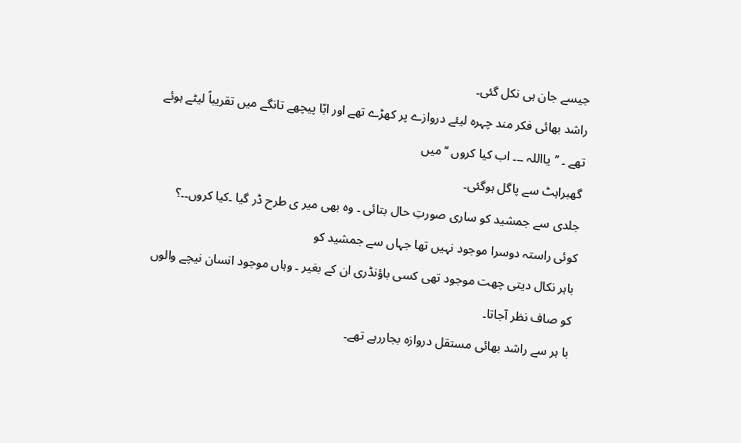جیسے جان ہی نکل گئی۔
راشد بھائی فکر مند چہرہ لیئے دروازے پر کھڑے تھے اور ابّا پیچھے تانگے میں تقریباً لیٹے ہوئے تھے ۔ ’’یااللہ ۔۔۔ اب کیا کروں ‘‘ میں
گھبراہٹ سے پاگل ہوگئی۔
جلدی سے جمشید کو ساری صورتِ حال بتائی ۔ وہ بھی میر ی طرح ڈر گیا ۔کیا کروں۔۔؟ کوئی راستہ دوسرا موجود نہیں تھا جہاں سے جمشید کو
باہر نکال دیتی چھت موجود تھی کسی باؤنڈری ان کے بغیر ۔ وہاں موجود انسان نیچے والوں کو صاف نظر آجاتا۔
با ہر سے راشد بھائی مستقل دروازہ بجاررہے تھے۔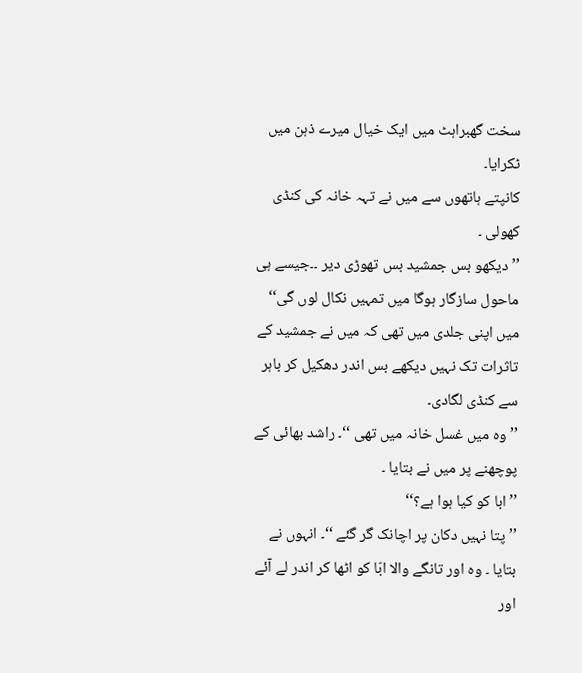سخت گھبراہٹ میں ایک خیال میرے ذہن میں ٹکرایا۔
کانپتے ہاتھوں سے میں نے تہہ خانہ کی کنڈی کھولی ۔
’’ دیکھو بس جمشید بس تھوڑی دیر ۔۔جیسے ہی ماحول سازگار ہوگا میں تمہیں نکال لوں گی‘‘ میں اپنی جلدی میں تھی کہ میں نے جمشید کے
تاثرات تک نہیں دیکھے بس اندر دھکیل کر باہر سے کنڈی لگادی۔
’’ وہ میں غسل خانہ میں تھی ‘‘۔ راشد بھائی کے پوچھنے پر میں نے بتایا ۔
’’ ابا کو کیا ہوا ہے؟‘‘
’’پتا نہیں دکان پر اچانک گر گئے ‘‘۔ انہوں نے بتایا ۔ وہ اور تانگے والا ابّا کو اٹھا کر اندر لے آئے اور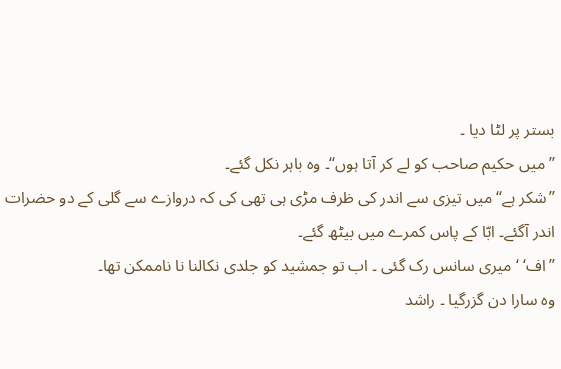بستر پر لٹا دیا ۔
’’ میں حکیم صاحب کو لے کر آتا ہوں‘‘۔ وہ باہر نکل گئے۔
’’شکر ہے‘‘ میں تیزی سے اندر کی ظرف مڑی ہی تھی کی کہ دروازے سے گلی کے دو حضرات اندر آگئے۔ ابّا کے پاس کمرے میں بیٹھ گئے۔
’’اف‘ ‘ میری سانس رک گئی ۔ اب تو جمشید کو جلدی نکالنا نا ناممکن تھا۔
وہ سارا دن گزرگیا ۔ راشد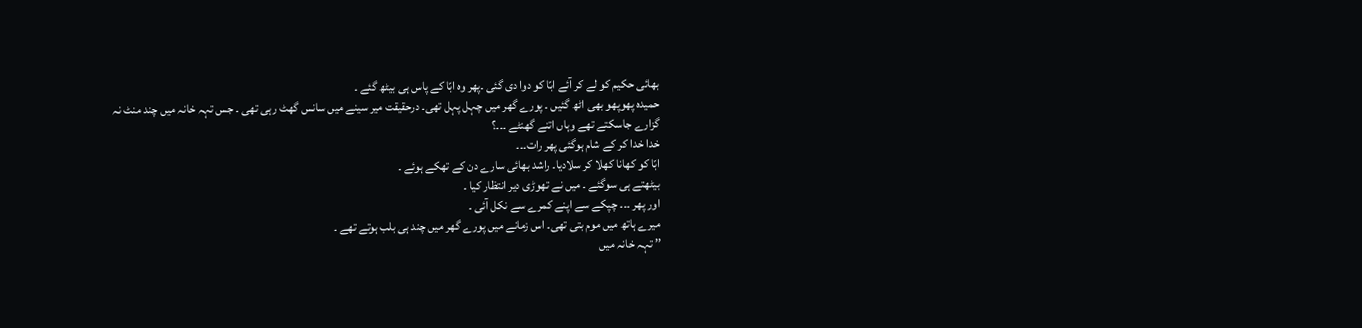بھائی حکیم کو لے کر آئے ابّا کو دوا دی گئی ۔پھر وہ ابّا کے پاس ہی بیٹھ گئے ۔
حمیدہ پھوپھو بھی اٹھ گئیں ۔ پورے گھر میں چہل پہل تھی۔ درحقیقت میر سینے میں سانس گھٹ رہی تھی ۔ جس تہہ خانہ میں چند منٹ نہ
گزارے جاسکتے تھے وہاں اتنے گھنٹے ۔۔۔؟
خدا خدا کر کے شام ہوگئی پھر رات۔۔۔
ابّا کو کھانا کھلا کر سلادیا۔ راشد بھائی سارے دن کے تھکے ہوئے ۔
بیٹھتے ہی سوگئے ۔ میں نے تھوڑی دیر انتظار کیا ۔
اور پھر ۔۔۔ چپکے سے اپنے کمرے سے نکل آئی ۔
میرے ہاتھ میں موم بتی تھی۔ اس زمانے میں پورے گھر میں چند ہی بلب ہوتے تھے ۔
’’ تہہ خانہ میں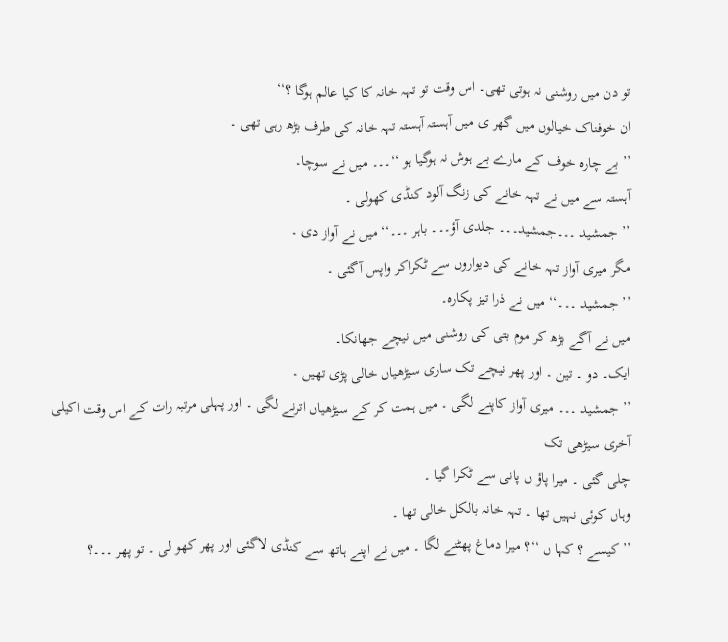تو دن میں روشنی نہ ہوتی تھی۔ اس وقت تو تہہ خانہ کا کیا عالم ہوگا ؟‘‘
ان خوفناک خیالوں میں گھر ی میں آہستہ آہستہ تہہ خانہ کی طرف بڑھ رہی تھی ۔
’’ بے چارہ خوف کے مارے بے ہوش نہ ہوگیا ہو ‘‘۔۔۔ میں نے سوچا۔
آہستہ سے میں نے تہہ خانے کی زنگ آلود کنڈی کھولی ۔
’’ جمشید ۔۔۔جمشید۔۔۔ جلدی آؤ۔۔۔ باہر ۔۔۔‘‘ میں نے آواز دی ۔
مگر میری آواز تہہ خانے کی دیواروں سے ٹکراکر واپس آگئی ۔
’’ جمشید ۔۔۔‘‘ میں نے ذرا تیز پکارہ۔
میں نے آگے بڑھ کر موم بتی کی روشنی میں نیچے جھانکا۔
ایک۔ دو ۔ تین ۔ اور پھر نیچے تک ساری سیڑھیاں خالی پڑی تھیں ۔
’’ جمشید ۔۔۔ میری آواز کاپنے لگی ۔ میں ہمت کر کے سیڑھیاں اترنے لگی ۔ اور پہلی مرتبہ رات کے اس وقت اکیلی آخری سیڑھی تک
چلی گئی ۔ میرا پاؤ ں پانی سے ٹکرا گیا ۔
وہاں کوئی نہیں تھا ۔ تہہ خانہ بالکل خالی تھا ۔
’’ کیسے ؟ کہا ں ‘‘؟ میرا دماغ پھٹنے لگا ۔ میں نے اپنے ہاتھ سے کنڈی لاگئی اور پھر کھو لی ۔ تو پھر ۔۔۔؟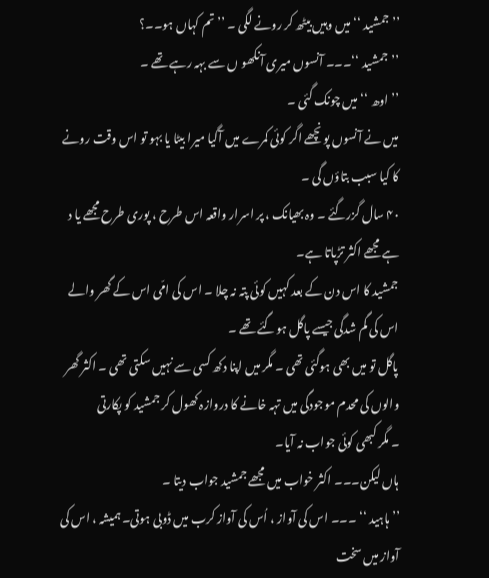’’جمشید ‘‘ میں وہیں بیٹھ کر رونے لگی ۔ ’’تم کہاں ہو۔۔؟
’’ جمشید ‘‘۔۔۔ آنسوں میری آنکھو ں سے بہہ رہے تھے ۔
’’ اوھ ‘‘ میں چونک گئی ۔
میں نے آنسوں پونچھے اگر کوئی کمرے میں آگیا میرا بیٹا یا بہو تو اس وقت رونے کا کیا سبب بتاؤں گی ۔
۴۰ سال گزرگئے ۔ وہ بھیانک ، پر اسرار واقعہ اس طرح ، پوری طرح مجھے یا د ہے مجھے اکثر تڑپاتا ہے۔
جمشید کا اس دن کے بعد کہیں کوئی پتہ نہ چلا ۔ اس کی امّی اس کے گھر والے اس کی گم شدگی جیسے پاگل ہوگئے تھے ۔
پاگل تو میں بھی ہوگئی تھی ۔ مگر میں اپنا دکھ کسی سے نہیں سکتی تھی ۔ اکثر گھر والوں کی محدم موجودگی میں تہہ خانے کا دروازہ کھول کر جمشید کو پکارتی
۔ مگر کبھی کوئی جواب نہ آیا۔
ہاں لیکن۔۔۔ اکثر خواب میں مجھے جمشید جواب دیتا ۔
’’ ہاہید ‘‘ ۔۔۔ اس کی آواز ، اُس کی آواز کرب میں ڈوبی ہوتی۔ ہمیشہ ، اس کی آواز میں سخت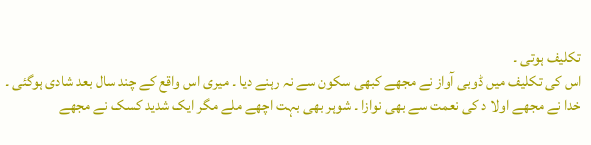تکلیف ہوتی ۔
اس کی تکلیف میں ڈوبی آواز نے مجھے کبھی سکون سے نہ رہنے دیا ۔ میری اس واقع کے چند سال بعد شادی ہوگئی ۔
خدا نے مجھے اولا د کی نعمت سے بھی نوازا ۔ شوہر بھی بہت اچھے ملے مگر ایک شدید کسک نے مجھے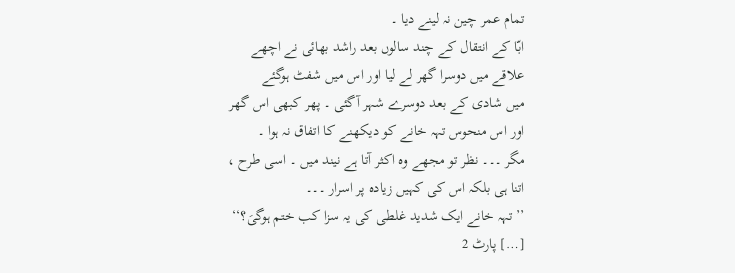تمام عمر چین نہ لینے دیا ۔
ابّا کے انتقال کے چند سالوں بعد راشد بھائی نے اچھے علاقے میں دوسرا گھر لے لیا اور اس میں شفٹ ہوگئے
میں شادی کے بعد دوسرے شہر آگئی ۔ پھر کبھی اس گھر اور اس منحوس تہہ خانے کو دیکھنے کا اتفاق نہ ہوا ۔
مگر ۔۔۔ نظر تو مجھے وہ اکثر آتا ہے نیند میں ۔ اسی طرح ، اتنا ہی بلکہ اس کی کہیں زیادہ پر اسرار ۔۔۔
’’ تہہ خانے ایک شدید غلطی کی یہ سزا کب ختم ہوگیَ؟‘‘
[…] پارٹ 2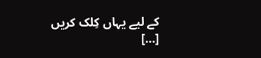کے لیے یہاں کِلک کریں […]